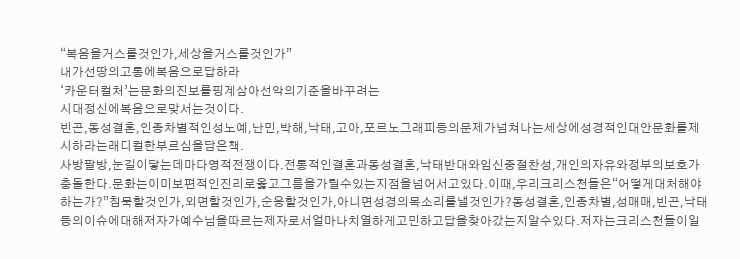“복음을거스를것인가,세상을거스를것인가”
내가선땅의고통에복음으로답하라
‘카운터컬처’는문화의진보를핑계삼아선악의기준을바꾸려는
시대정신에복음으로맞서는것이다.
빈곤,동성결혼,인종차별적인성노예,난민,박해,낙태,고아,포르노그래피등의문제가넘쳐나는세상에성경적인대안문화를제시하라는래디컬한부르심을담은책.
사방팔방,눈길이닿는데마다영적전쟁이다.전통적인결혼과동성결혼,낙태반대와임신중절찬성,개인의자유와정부의보호가충돌한다.문화는이미보편적인진리로옳고그름을가릴수있는지점을넘어서고있다.이때,우리크리스천들은“어떻게대처해야하는가?”침묵할것인가,외면할것인가,순응할것인가,아니면성경의목소리를낼것인가?동성결혼,인종차별,성매매,빈곤,낙태등의이슈에대해저자가예수님을따르는제자로서얼마나치열하게고민하고답을찾아갔는지알수있다.저자는크리스천들이일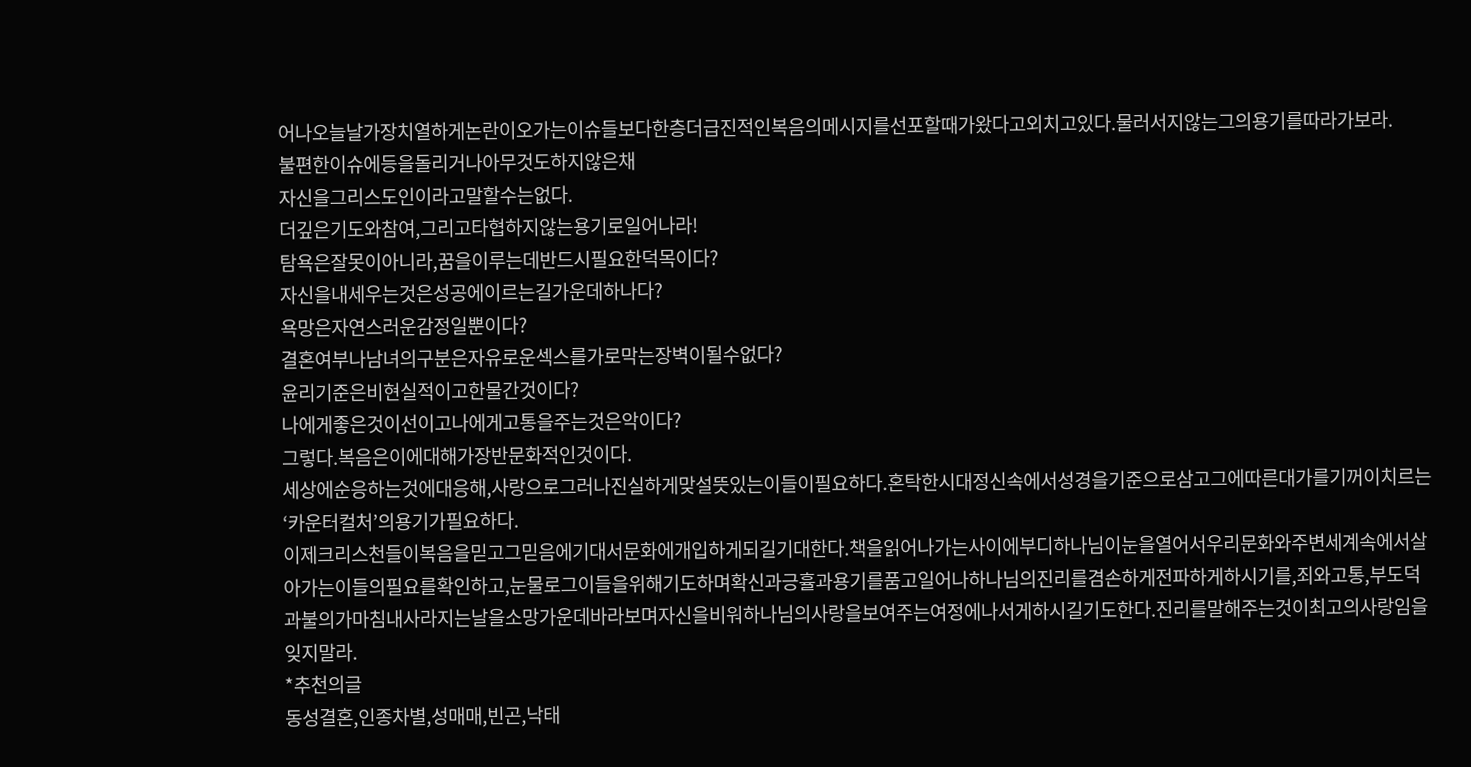어나오늘날가장치열하게논란이오가는이슈들보다한층더급진적인복음의메시지를선포할때가왔다고외치고있다.물러서지않는그의용기를따라가보라.
불편한이슈에등을돌리거나아무것도하지않은채
자신을그리스도인이라고말할수는없다.
더깊은기도와참여,그리고타협하지않는용기로일어나라!
탐욕은잘못이아니라,꿈을이루는데반드시필요한덕목이다?
자신을내세우는것은성공에이르는길가운데하나다?
욕망은자연스러운감정일뿐이다?
결혼여부나남녀의구분은자유로운섹스를가로막는장벽이될수없다?
윤리기준은비현실적이고한물간것이다?
나에게좋은것이선이고나에게고통을주는것은악이다?
그렇다.복음은이에대해가장반문화적인것이다.
세상에순응하는것에대응해,사랑으로그러나진실하게맞설뜻있는이들이필요하다.혼탁한시대정신속에서성경을기준으로삼고그에따른대가를기꺼이치르는‘카운터컬처’의용기가필요하다.
이제크리스천들이복음을믿고그믿음에기대서문화에개입하게되길기대한다.책을읽어나가는사이에부디하나님이눈을열어서우리문화와주변세계속에서살아가는이들의필요를확인하고,눈물로그이들을위해기도하며확신과긍휼과용기를품고일어나하나님의진리를겸손하게전파하게하시기를,죄와고통,부도덕과불의가마침내사라지는날을소망가운데바라보며자신을비워하나님의사랑을보여주는여정에나서게하시길기도한다.진리를말해주는것이최고의사랑임을잊지말라.
*추천의글
동성결혼,인종차별,성매매,빈곤,낙태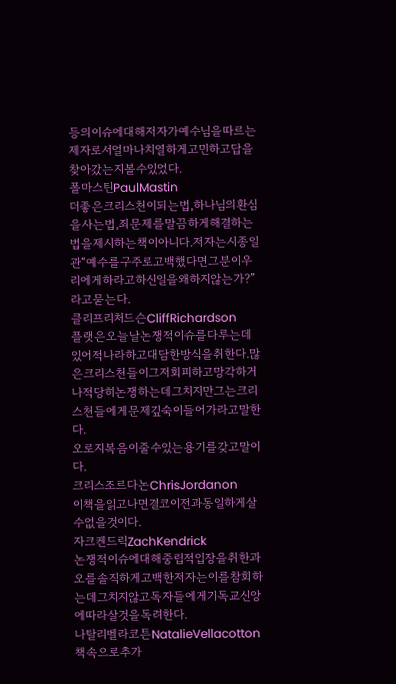등의이슈에대해저자가예수님을따르는제자로서얼마나치열하게고민하고답을찾아갔는지볼수있었다.
폴마스틴PaulMastin
더좋은크리스천이되는법,하나님의환심을사는법,죄문제를말끔하게해결하는법을제시하는책이아니다.저자는시종일관“예수를구주로고백했다면그분이우리에게하라고하신일을왜하지않는가?”라고묻는다.
클리프리처드슨CliffRichardson
플랫은오늘날논쟁적이슈를다루는데있어적나라하고대담한방식을취한다.많은크리스천들이그저회피하고망각하거나적당히논쟁하는데그치지만그는크리스천들에게문제깊숙이들어가라고말한다.
오로지복음이줄수있는용기를갖고말이다.
크리스조르다논ChrisJordanon
이책을읽고나면결코이전과동일하게살수없을것이다.
자크켄드릭ZachKendrick
논쟁적이슈에대해중립적입장을취한과오를솔직하게고백한저자는이를참회하는데그치지않고독자들에게기독교신앙에따라살것을독려한다.
나탈리벨라코튼NatalieVellacotton
책속으로추가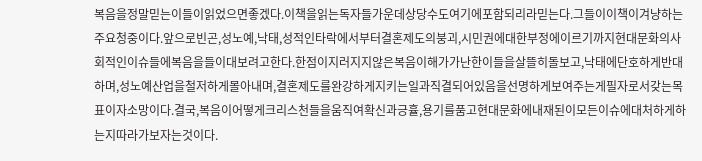복음을정말믿는이들이읽었으면좋겠다.이책을읽는독자들가운데상당수도여기에포함되리라믿는다.그들이이책이겨냥하는주요청중이다.앞으로빈곤,성노예,낙태,성적인타락에서부터결혼제도의붕괴,시민권에대한부정에이르기까지현대문화의사회적인이슈들에복음을들이대보려고한다.한점이지러지지않은복음이해가가난한이들을살뜰히돌보고,낙태에단호하게반대하며,성노예산업을철저하게몰아내며,결혼제도를완강하게지키는일과직결되어있음을선명하게보여주는게필자로서갖는목표이자소망이다.결국,복음이어떻게크리스천들을움직여확신과긍휼,용기를품고현대문화에내재된이모든이슈에대처하게하는지따라가보자는것이다.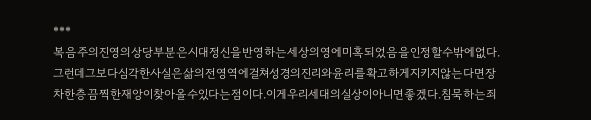***
복음주의진영의상당부분은시대정신을반영하는세상의영에미혹되었음을인정할수밖에없다.그런데그보다심각한사실은삶의전영역에걸쳐성경의진리와윤리를확고하게지키지않는다면장차한층끔찍한재앙이찾아올수있다는점이다.이게우리세대의실상이아니면좋겠다.침묵하는죄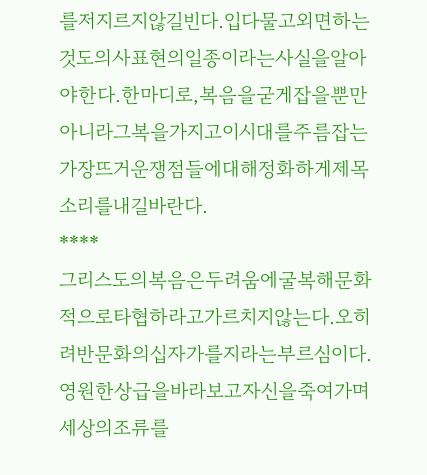를저지르지않길빈다.입다물고외면하는것도의사표현의일종이라는사실을알아야한다.한마디로,복음을굳게잡을뿐만아니라그복을가지고이시대를주름잡는가장뜨거운쟁점들에대해정화하게제목소리를내길바란다.
****
그리스도의복음은두려움에굴복해문화적으로타협하라고가르치지않는다.오히려반문화의십자가를지라는부르심이다.영원한상급을바라보고자신을죽여가며세상의조류를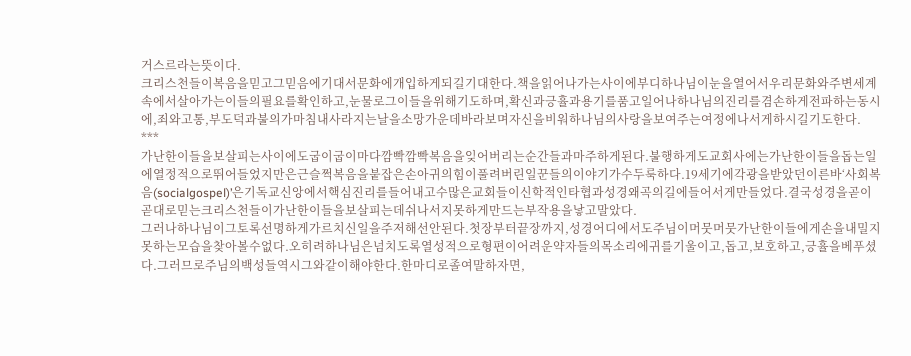거스르라는뜻이다.
크리스천들이복음을믿고그믿음에기대서문화에개입하게되길기대한다.책을읽어나가는사이에부디하나님이눈을열어서우리문화와주변세계속에서살아가는이들의필요를확인하고,눈물로그이들을위해기도하며,확신과긍휼과용기를품고일어나하나님의진리를겸손하게전파하는동시에,죄와고통,부도덕과불의가마침내사라지는날을소망가운데바라보며자신을비워하나님의사랑을보여주는여정에나서게하시길기도한다.
***
가난한이들을보살피는사이에도굽이굽이마다깜빡깜빡복음을잊어버리는순간들과마주하게된다.불행하게도교회사에는가난한이들을돕는일에열정적으로뛰어들었지만은근슬쩍복음을붙잡은손아귀의힘이풀려버린일꾼들의이야기가수두룩하다.19세기에각광을받았던이른바‘사회복음(socialgospel)’은기독교신앙에서핵심진리를들어내고수많은교회들이신학적인타협과성경왜곡의길에들어서게만들었다.결국성경을곧이곧대로믿는크리스천들이가난한이들을보살피는데쉬나서지못하게만드는부작용을낳고말았다.
그러나하나님이그토록선명하게가르치신일을주저해선안된다.첫장부터끝장까지,성경어디에서도주님이머뭇머뭇가난한이들에게손을내밀지못하는모습을찾아볼수없다.오히려하나님은넘치도록열성적으로형편이어려운약자들의목소리에귀를기울이고,돕고,보호하고,긍휼을베푸셨다.그러므로주님의백성들역시그와같이해야한다.한마디로졸여말하자면,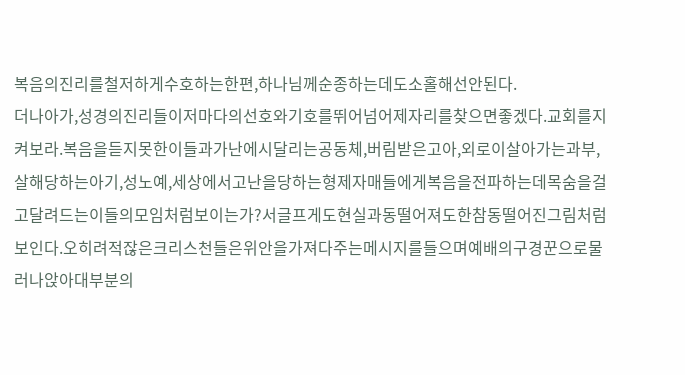복음의진리를철저하게수호하는한편,하나님께순종하는데도소홀해선안된다.
더나아가,성경의진리들이저마다의선호와기호를뛰어넘어제자리를찾으면좋겠다.교회를지켜보라.복음을듣지못한이들과가난에시달리는공동체,버림받은고아,외로이살아가는과부,살해당하는아기,성노예,세상에서고난을당하는형제자매들에게복음을전파하는데목숨을걸고달려드는이들의모임처럼보이는가?서글프게도현실과동떨어져도한참동떨어진그림처럼보인다.오히려적잖은크리스천들은위안을가져다주는메시지를들으며예배의구경꾼으로물러나앉아대부분의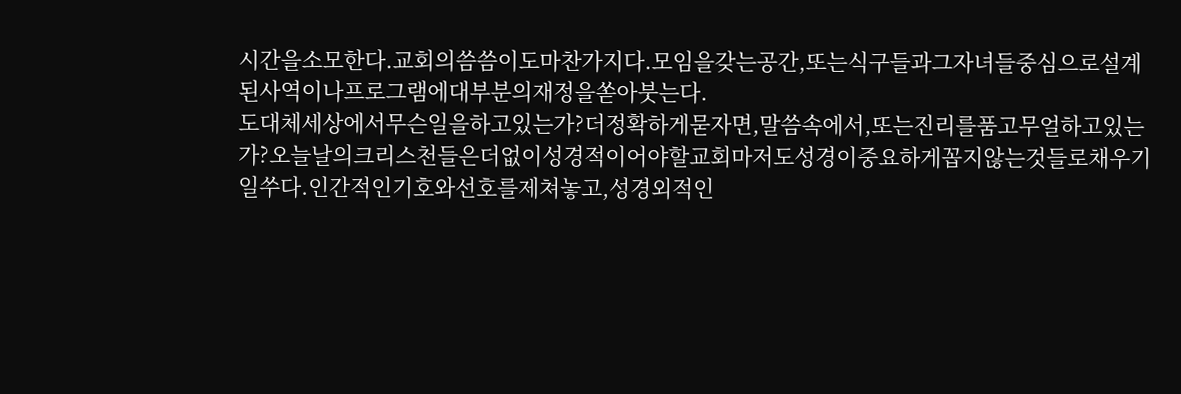시간을소모한다.교회의씀씀이도마찬가지다.모임을갖는공간,또는식구들과그자녀들중심으로설계된사역이나프로그램에대부분의재정을쏟아붓는다.
도대체세상에서무슨일을하고있는가?더정확하게묻자면,말씀속에서,또는진리를품고무얼하고있는가?오늘날의크리스천들은더없이성경적이어야할교회마저도성경이중요하게꼽지않는것들로채우기일쑤다.인간적인기호와선호를제쳐놓고,성경외적인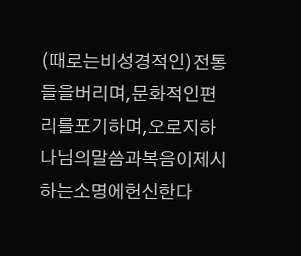(때로는비성경적인)전통들을버리며,문화적인편리를포기하며,오로지하나님의말씀과복음이제시하는소명에헌신한다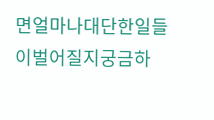면얼마나대단한일들이벌어질지궁금하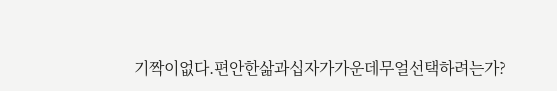기짝이없다.편안한삶과십자가가운데무얼선택하려는가?